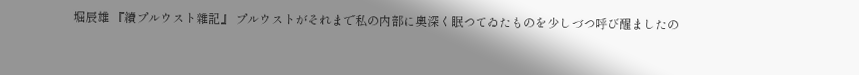堀辰雄 『續プルウスト雜記』 プルウストがそれまで私の内部に奧深く眠つてゐたものを少しづつ呼び醒ましたの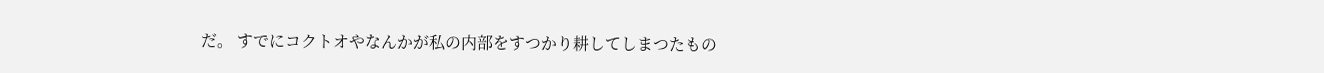だ。 すでにコクトオやなんかが私の内部をすつかり耕してしまつたもの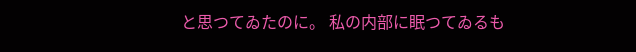と思つてゐたのに。 私の内部に眠つてゐるも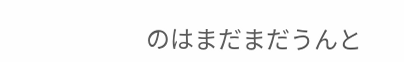のはまだまだうんと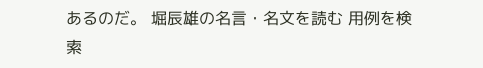あるのだ。 堀辰雄の名言・名文を読む 用例を検索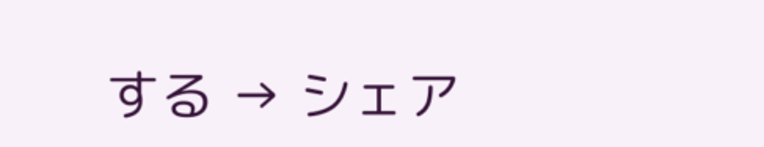する → シェア